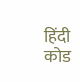हिंदी
कोड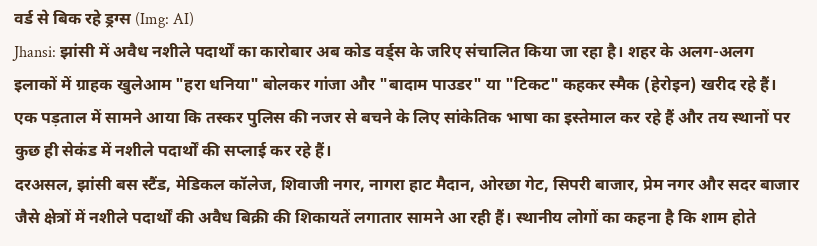वर्ड से बिक रहे ड्रग्स (Img: AI)
Jhansi: झांसी में अवैध नशीले पदार्थों का कारोबार अब कोड वर्ड्स के जरिए संचालित किया जा रहा है। शहर के अलग-अलग इलाकों में ग्राहक खुलेआम "हरा धनिया" बोलकर गांजा और "बादाम पाउडर" या "टिकट" कहकर स्मैक (हेरोइन) खरीद रहे हैं। एक पड़ताल में सामने आया कि तस्कर पुलिस की नजर से बचने के लिए सांकेतिक भाषा का इस्तेमाल कर रहे हैं और तय स्थानों पर कुछ ही सेकंड में नशीले पदार्थों की सप्लाई कर रहे हैं।
दरअसल, झांसी बस स्टैंड, मेडिकल कॉलेज, शिवाजी नगर, नागरा हाट मैदान, ओरछा गेट, सिपरी बाजार, प्रेम नगर और सदर बाजार जैसे क्षेत्रों में नशीले पदार्थों की अवैध बिक्री की शिकायतें लगातार सामने आ रही हैं। स्थानीय लोगों का कहना है कि शाम होते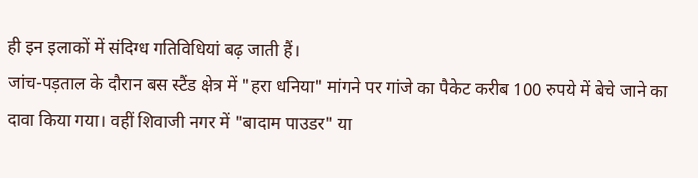ही इन इलाकों में संदिग्ध गतिविधियां बढ़ जाती हैं।
जांच-पड़ताल के दौरान बस स्टैंड क्षेत्र में "हरा धनिया" मांगने पर गांजे का पैकेट करीब 100 रुपये में बेचे जाने का दावा किया गया। वहीं शिवाजी नगर में "बादाम पाउडर" या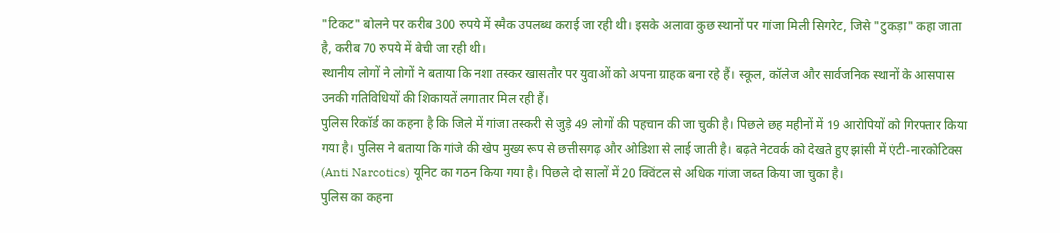"टिकट" बोलने पर करीब 300 रुपये में स्मैक उपलब्ध कराई जा रही थी। इसके अलावा कुछ स्थानों पर गांजा मिली सिगरेट, जिसे "टुकड़ा" कहा जाता है, करीब 70 रुपये में बेची जा रही थी।
स्थानीय लोगों ने लोगों ने बताया कि नशा तस्कर खासतौर पर युवाओं को अपना ग्राहक बना रहे हैं। स्कूल, कॉलेज और सार्वजनिक स्थानों के आसपास उनकी गतिविधियों की शिकायतें लगातार मिल रही हैं।
पुलिस रिकॉर्ड का कहना है कि जिले में गांजा तस्करी से जुड़े 49 लोगों की पहचान की जा चुकी है। पिछले छह महीनों में 19 आरोपियों को गिरफ्तार किया गया है। पुलिस ने बताया कि गांजे की खेप मुख्य रूप से छत्तीसगढ़ और ओडिशा से लाई जाती है। बढ़ते नेटवर्क को देखते हुए झांसी में एंटी-नारकोटिक्स (Anti Narcotics) यूनिट का गठन किया गया है। पिछले दो सालों में 20 क्विंटल से अधिक गांजा जब्त किया जा चुका है।
पुलिस का कहना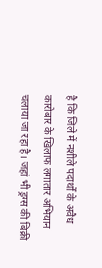है कि जिले में नशीले पदार्थों के अवैध कारोबार के खिलाफ लगातार अभियान चलाया जा रहा है। जहां भी ड्रग्स की बिक्री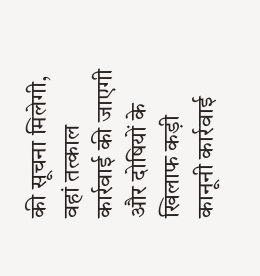की सूचना मिलेगी, वहां तत्काल कार्रवाई की जाएगी और दोषियों के खिलाफ कड़ी कानूनी कार्रवाई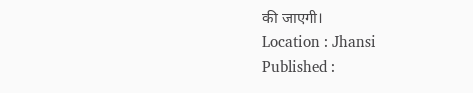की जाएगी।
Location : Jhansi
Published :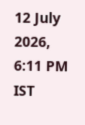12 July 2026, 6:11 PM IST